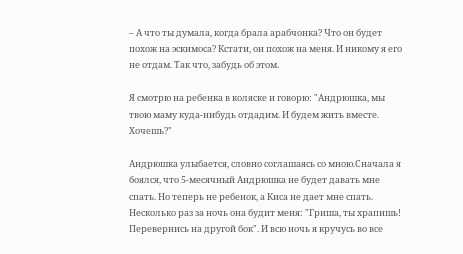– А что ты думала, когда брала арабчонка? Что он будет похож на эскимоса? Кстати, он похож на меня. И никому я его не отдам. Так что, забудь об этом.

Я смотрю на ребенка в коляске и говорю: "Андрюшка, мы твою маму куда-нибудь отдадим. И будем жить вместе. Хочешь?"

Андрюшка улыбается, словно соглашаясь со мною.Сначала я боялся, что 5-месячный Андрюшка не будет давать мне спать. Но теперь не ребенок, а Киса не дает мне спать. Несколько раз за ночь она будит меня: "Гриша, ты храпишь! Перевернись на другой бок". И всю ночь я кручусь во все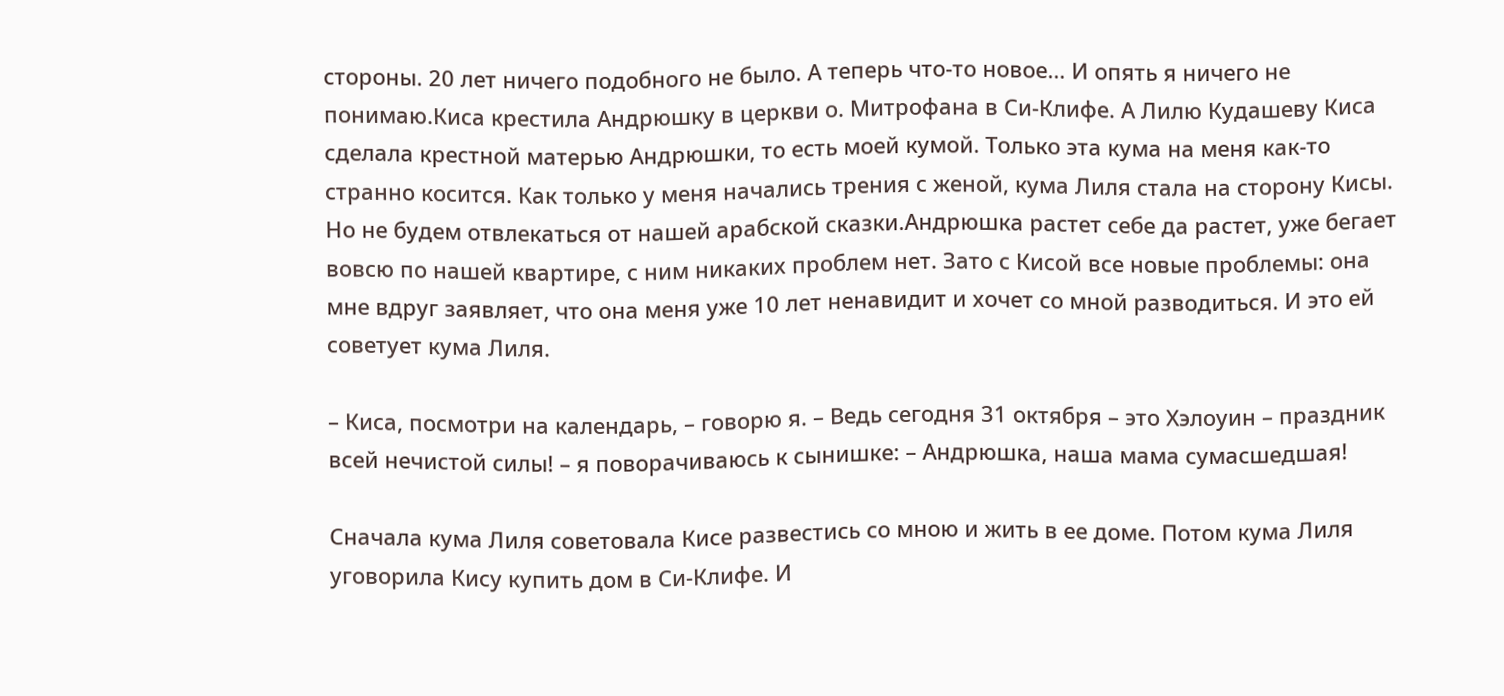стороны. 20 лет ничего подобного не было. А теперь что-то новое… И опять я ничего не понимаю.Киса крестила Андрюшку в церкви о. Митрофана в Си-Клифе. А Лилю Кудашеву Киса сделала крестной матерью Андрюшки, то есть моей кумой. Только эта кума на меня как-то странно косится. Как только у меня начались трения с женой, кума Лиля стала на сторону Кисы. Но не будем отвлекаться от нашей арабской сказки.Андрюшка растет себе да растет, уже бегает вовсю по нашей квартире, с ним никаких проблем нет. Зато с Кисой все новые проблемы: она мне вдруг заявляет, что она меня уже 10 лет ненавидит и хочет со мной разводиться. И это ей советует кума Лиля.

– Киса, посмотри на календарь, – говорю я. – Ведь сегодня 31 октября – это Хэлоуин – праздник всей нечистой силы! – я поворачиваюсь к сынишке: – Андрюшка, наша мама сумасшедшая!

Сначала кума Лиля советовала Кисе развестись со мною и жить в ее доме. Потом кума Лиля уговорила Кису купить дом в Си-Клифе. И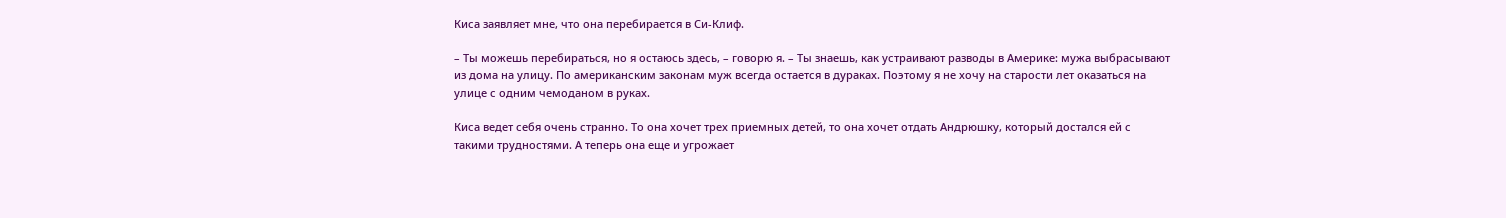Киса заявляет мне, что она перебирается в Си-Клиф.

– Ты можешь перебираться, но я остаюсь здесь, – говорю я. – Ты знаешь, как устраивают разводы в Америке: мужа выбрасывают из дома на улицу. По американским законам муж всегда остается в дураках. Поэтому я не хочу на старости лет оказаться на улице с одним чемоданом в руках.

Киса ведет себя очень странно. То она хочет трех приемных детей, то она хочет отдать Андрюшку, который достался ей с такими трудностями. А теперь она еще и угрожает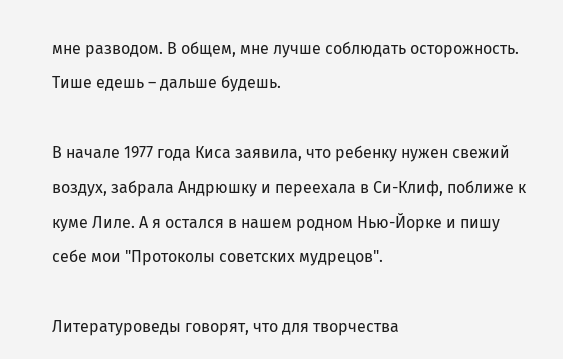мне разводом. В общем, мне лучше соблюдать осторожность. Тише едешь – дальше будешь.

В начале 1977 года Киса заявила, что ребенку нужен свежий воздух, забрала Андрюшку и переехала в Си-Клиф, поближе к куме Лиле. А я остался в нашем родном Нью-Йорке и пишу себе мои "Протоколы советских мудрецов".

Литературоведы говорят, что для творчества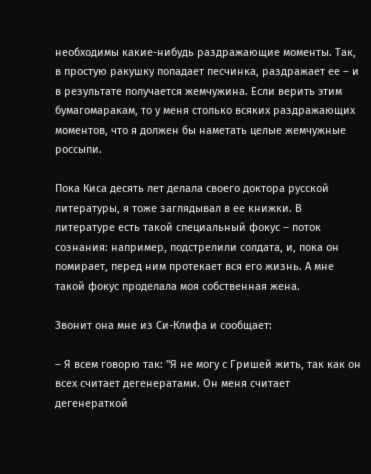необходимы какие-нибудь раздражающие моменты. Так, в простую ракушку попадает песчинка, раздражает ее – и в результате получается жемчужина. Если верить этим бумагомаракам, то у меня столько всяких раздражающих моментов, что я должен бы наметать целые жемчужные россыпи.

Пока Киса десять лет делала своего доктора русской литературы, я тоже заглядывал в ее книжки. В литературе есть такой специальный фокус – поток сознания: например, подстрелили солдата, и, пока он помирает, перед ним протекает вся его жизнь. А мне такой фокус проделала моя собственная жена.

Звонит она мне из Си-Клифа и сообщает:

– Я всем говорю так: "Я не могу с Гришей жить, так как он всех считает дегенератами. Он меня считает дегенераткой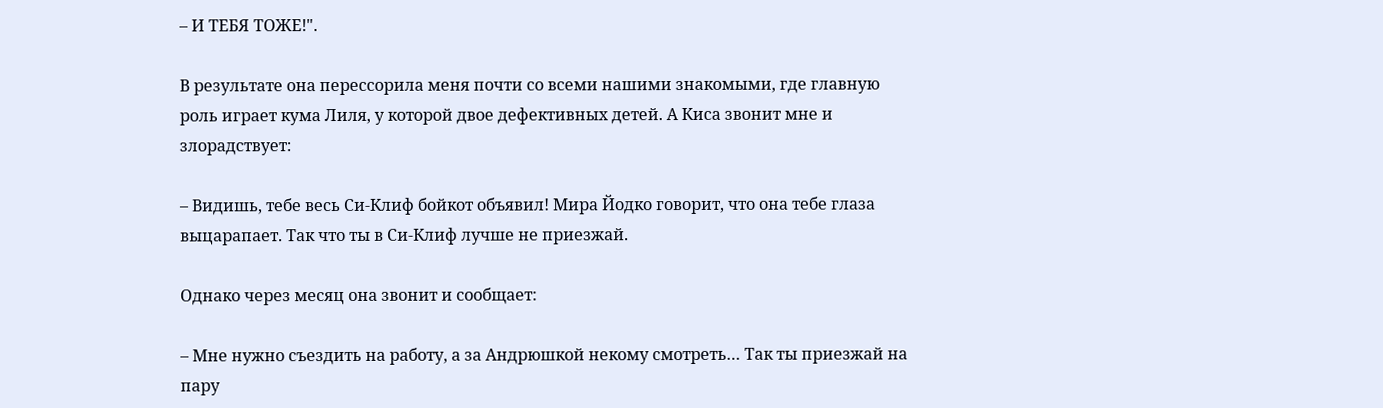– И ТЕБЯ ТОЖЕ!".

В результате она перессорила меня почти со всеми нашими знакомыми, где главную роль играет кума Лиля, у которой двое дефективных детей. А Киса звонит мне и злорадствует:

– Видишь, тебе весь Си-Клиф бойкот объявил! Мира Йодко говорит, что она тебе глаза выцарапает. Так что ты в Си-Клиф лучше не приезжай.

Однако через месяц она звонит и сообщает:

– Мне нужно съездить на работу, а за Андрюшкой некому смотреть… Так ты приезжай на пару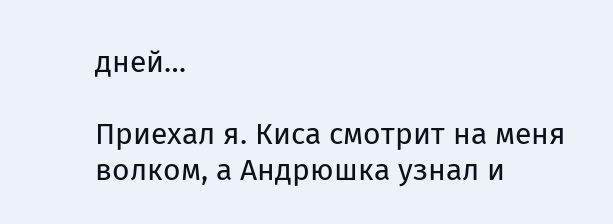дней…

Приехал я. Киса смотрит на меня волком, а Андрюшка узнал и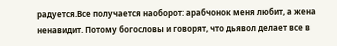радуется.Все получается наоборот: арабчонок меня любит, а жена ненавидит. Потому богословы и говорят, что дьявол делает все в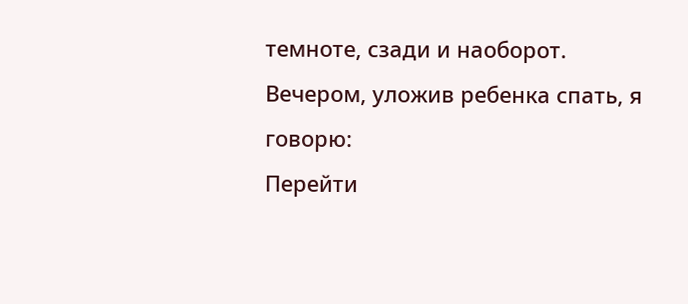темноте, сзади и наоборот. Вечером, уложив ребенка спать, я говорю:
Перейти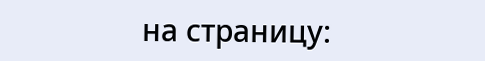на страницу: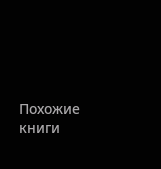Похожие книги